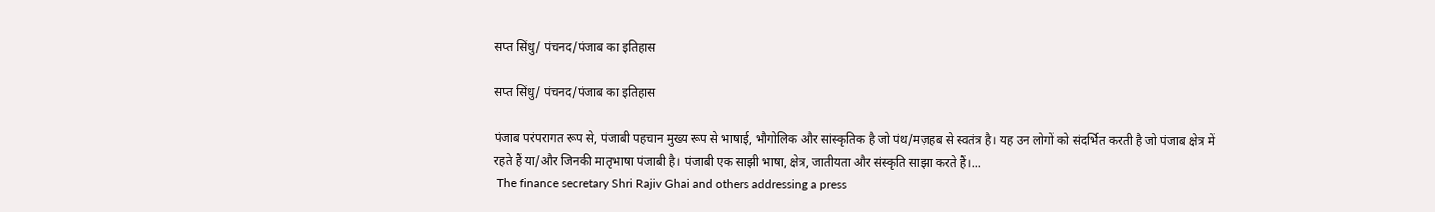सप्त सिंधु/ पंचनद/पंजाब का इतिहास

सप्त सिंधु/ पंचनद/पंजाब का इतिहास

पंजाब परंपरागत रूप से, पंजाबी पहचान मुख्य रूप से भाषाई, भौगोलिक और सांस्कृतिक है जो पंथ/मज़हब से स्वतंत्र है। यह उन लोगों को संदर्भित करती है जो पंजाब क्षेत्र में रहते हैं या/और जिनकी मातृभाषा पंजाबी है। पंजाबी एक साझी भाषा, क्षेत्र, जातीयता और संस्कृति साझा करते हैं।...
 The finance secretary Shri Rajiv Ghai and others addressing a press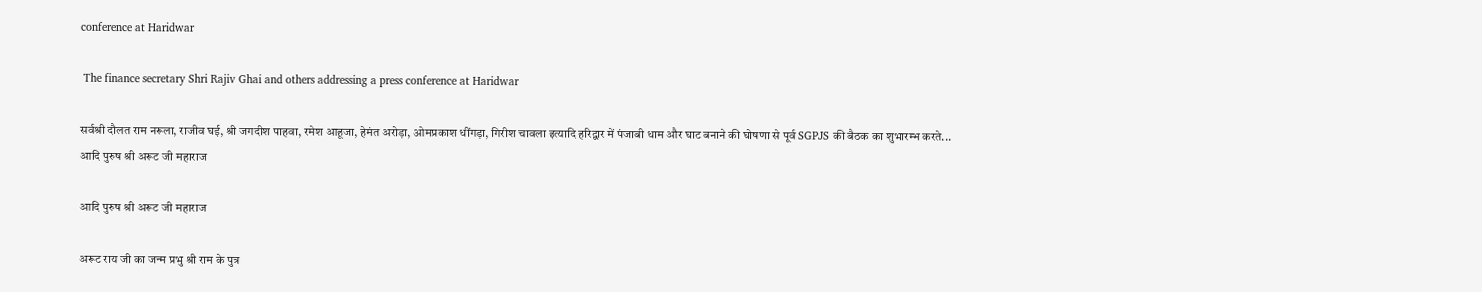conference at Haridwar

 The finance secretary Shri Rajiv Ghai and others addressing a press conference at Haridwar

सर्वश्री दौलत राम नरूला, राजीव घई, श्री जगदीश पाहवा, रमेश आहूजा, हेमंत अरोड़ा, ओमप्रकाश धींगड़ा, गिरीश चावला इत्यादि हरिद्वार में पंजाबी धाम और घाट बनाने की घोषणा से पूर्व SGPJS की बैठक का शुभारम्भ करते...
आदि पुरुष श्री अरूट जी महाराज

आदि पुरुष श्री अरूट जी महाराज

अरूट राय जी का जन्म प्रभु श्री राम के पुत्र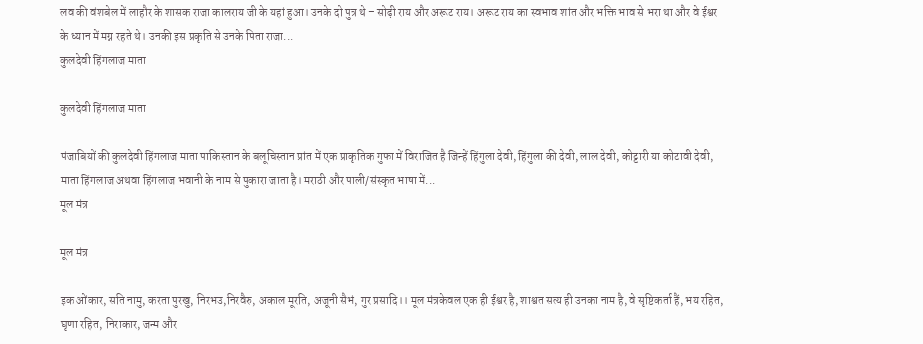लव की वंशबेल में लाहौर के शासक राजा कालराय जी के यहां हुआ। उनके दो पुत्र थे – सोढ़ी राय और अरूट राय। अरूट राय का स्वभाव शांत और भक्ति भाव से भरा था और वे ईश्वर के ध्यान में मग्न रहते थे। उनकी इस प्रकृति से उनके पिता राजा...
कुलदेवी हिंगलाज माता

कुलदेवी हिंगलाज माता

पंजाबियों की कुलदेवी हिंगलाज माता पाकिस्तान के बलूचिस्तान प्रांत में एक प्राकृतिक गुफा में विराजित है जिन्हें हिंगुला देवी, हिंगुला की देवी, लाल देवी, कोट्टारी या कोटावी देवी, माता हिंगलाज अथवा हिंगलाज भवानी के नाम से पुकारा जाता है। मराठी और पाली/संस्कृत भाषा में...
मूल मंत्र

मूल मंत्र

इक ओंकार, सति नामु, करता पुरखु, निरभउ,निरवैरु, अकाल मूरति, अजूनी सैभं, गुर प्रसादि।। मूल मंत्रकेवल एक ही ईश्वर है, शाश्वत सत्य ही उनका नाम है, वे सृष्टिकर्ता हैं, भय रहित, घृणा रहित, निराकार, जन्म और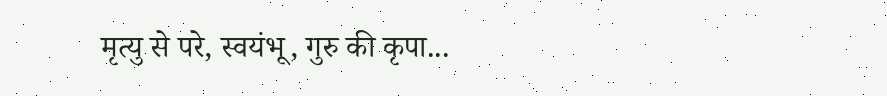मृत्यु से परे, स्वयंभू, गुरु की कृपा...